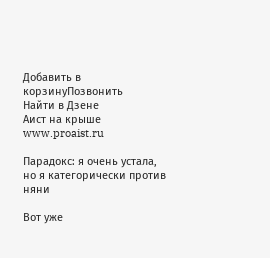Добавить в корзинуПозвонить
Найти в Дзене
Аист на крыше www.proaist.ru

Парадокс: я очень устала, но я категорически против няни

Вот уже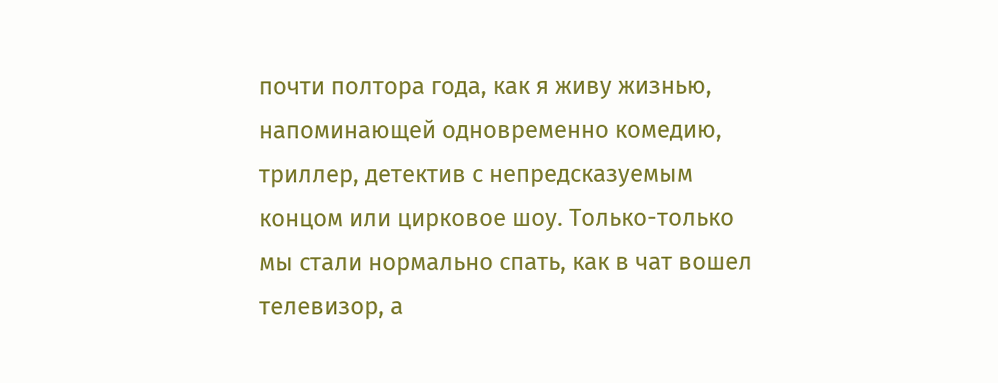почти полтора года, как я живу жизнью, напоминающей одновременно комедию, триллер, детектив с непредсказуемым концом или цирковое шоу. Только-только мы стали нормально спать, как в чат вошел телевизор, а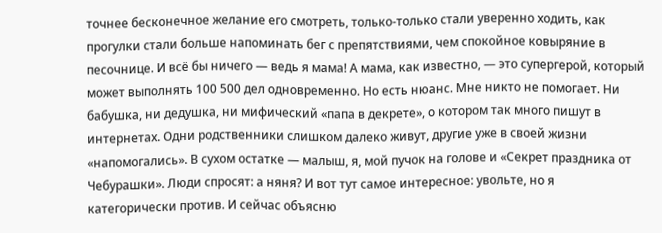точнее бесконечное желание его смотреть, только-только стали уверенно ходить, как прогулки стали больше напоминать бег с препятствиями, чем спокойное ковыряние в песочнице. И всё бы ничего — ведь я мама! А мама, как известно, — это супергерой, который может выполнять 100 500 дел одновременно. Но есть нюанс. Мне никто не помогает. Ни бабушка, ни дедушка, ни мифический «папа в декрете», о котором так много пишут в интернетах. Одни родственники слишком далеко живут, другие уже в своей жизни «напомогались». В сухом остатке — малыш, я, мой пучок на голове и «Секрет праздника от Чебурашки». Люди спросят: а няня? И вот тут самое интересное: увольте, но я категорически против. И сейчас объясню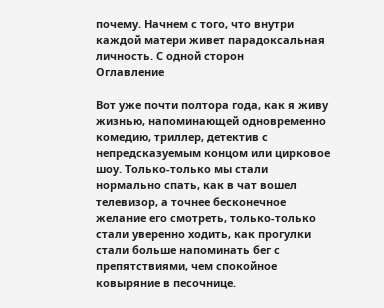почему. Начнем с того, что внутри каждой матери живет парадоксальная личность. С одной сторон
Оглавление

Вот уже почти полтора года, как я живу жизнью, напоминающей одновременно комедию, триллер, детектив с непредсказуемым концом или цирковое шоу. Только-только мы стали нормально спать, как в чат вошел телевизор, а точнее бесконечное желание его смотреть, только-только стали уверенно ходить, как прогулки стали больше напоминать бег с препятствиями, чем спокойное ковыряние в песочнице.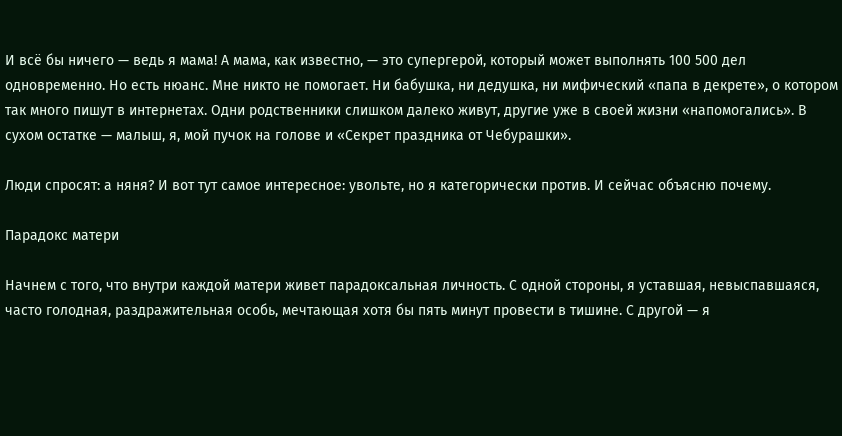И всё бы ничего — ведь я мама! А мама, как известно, — это супергерой, который может выполнять 100 500 дел одновременно. Но есть нюанс. Мне никто не помогает. Ни бабушка, ни дедушка, ни мифический «папа в декрете», о котором так много пишут в интернетах. Одни родственники слишком далеко живут, другие уже в своей жизни «напомогались». В сухом остатке — малыш, я, мой пучок на голове и «Секрет праздника от Чебурашки».

Люди спросят: а няня? И вот тут самое интересное: увольте, но я категорически против. И сейчас объясню почему.

Парадокс матери

Начнем с того, что внутри каждой матери живет парадоксальная личность. С одной стороны, я уставшая, невыспавшаяся, часто голодная, раздражительная особь, мечтающая хотя бы пять минут провести в тишине. С другой — я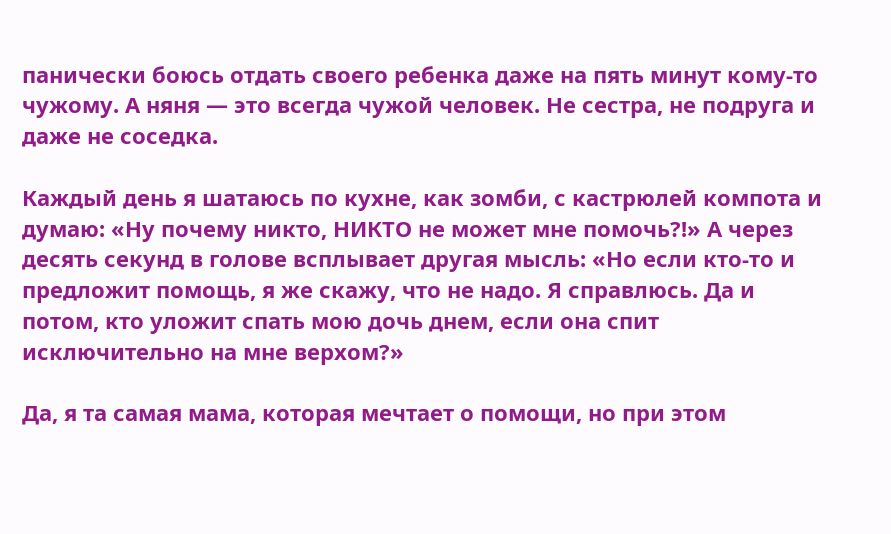панически боюсь отдать своего ребенка даже на пять минут кому-то чужому. А няня — это всегда чужой человек. Не сестра, не подруга и даже не соседка.

Каждый день я шатаюсь по кухне, как зомби, с кастрюлей компота и думаю: «Ну почему никто, НИКТО не может мне помочь?!» А через десять секунд в голове всплывает другая мысль: «Но если кто-то и предложит помощь, я же скажу, что не надо. Я справлюсь. Да и потом, кто уложит спать мою дочь днем, если она спит исключительно на мне верхом?»

Да, я та самая мама, которая мечтает о помощи, но при этом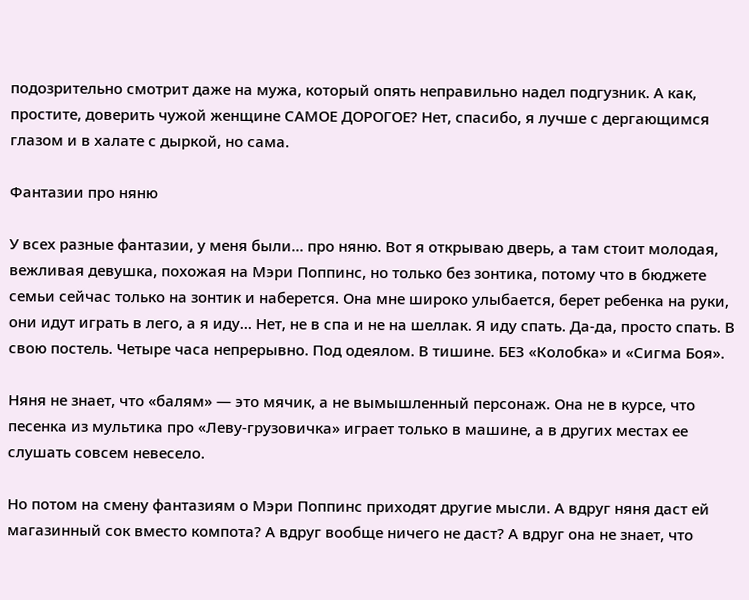подозрительно смотрит даже на мужа, который опять неправильно надел подгузник. А как, простите, доверить чужой женщине САМОЕ ДОРОГОЕ? Нет, спасибо, я лучше с дергающимся глазом и в халате с дыркой, но сама.

Фантазии про няню

У всех разные фантазии, у меня были… про няню. Вот я открываю дверь, а там стоит молодая, вежливая девушка, похожая на Мэри Поппинс, но только без зонтика, потому что в бюджете семьи сейчас только на зонтик и наберется. Она мне широко улыбается, берет ребенка на руки, они идут играть в лего, а я иду… Нет, не в спа и не на шеллак. Я иду спать. Да-да, просто спать. В свою постель. Четыре часа непрерывно. Под одеялом. В тишине. БЕЗ «Колобка» и «Сигма Боя».

Няня не знает, что «балям» — это мячик, а не вымышленный персонаж. Она не в курсе, что песенка из мультика про «Леву-грузовичка» играет только в машине, а в других местах ее слушать совсем невесело.

Но потом на смену фантазиям о Мэри Поппинс приходят другие мысли. А вдруг няня даст ей магазинный сок вместо компота? А вдруг вообще ничего не даст? А вдруг она не знает, что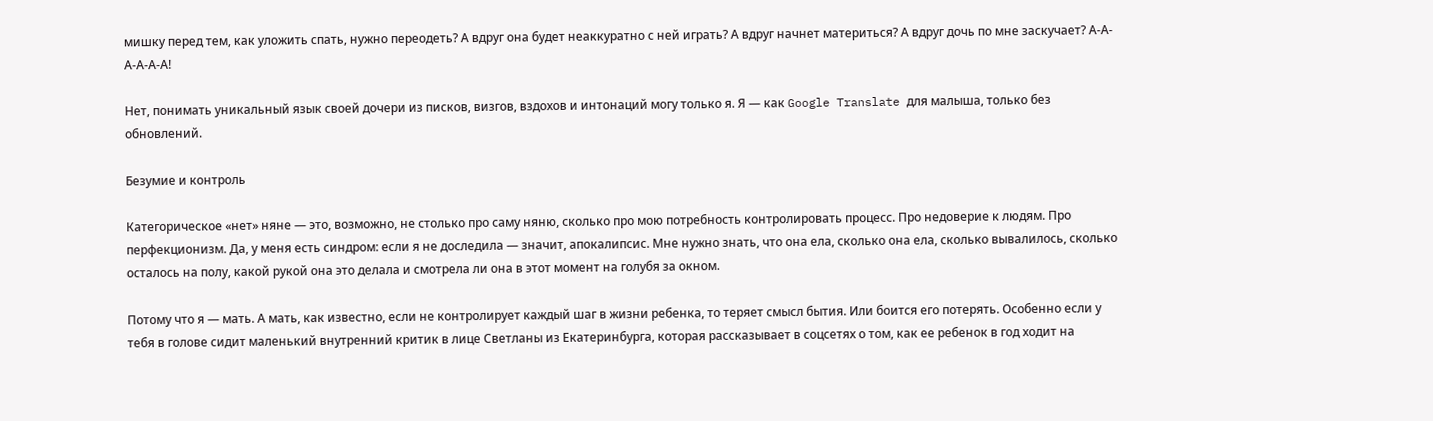мишку перед тем, как уложить спать, нужно переодеть? А вдруг она будет неаккуратно с ней играть? А вдруг начнет материться? А вдруг дочь по мне заскучает? А-А-А-А-А-А!

Нет, понимать уникальный язык своей дочери из писков, визгов, вздохов и интонаций могу только я. Я — как Google Translate для малыша, только без обновлений.

Безумие и контроль

Категорическое «нет» няне — это, возможно, не столько про саму няню, сколько про мою потребность контролировать процесс. Про недоверие к людям. Про перфекционизм. Да, у меня есть синдром: если я не доследила — значит, апокалипсис. Мне нужно знать, что она ела, сколько она ела, сколько вывалилось, сколько осталось на полу, какой рукой она это делала и смотрела ли она в этот момент на голубя за окном.

Потому что я — мать. А мать, как известно, если не контролирует каждый шаг в жизни ребенка, то теряет смысл бытия. Или боится его потерять. Особенно если у тебя в голове сидит маленький внутренний критик в лице Светланы из Екатеринбурга, которая рассказывает в соцсетях о том, как ее ребенок в год ходит на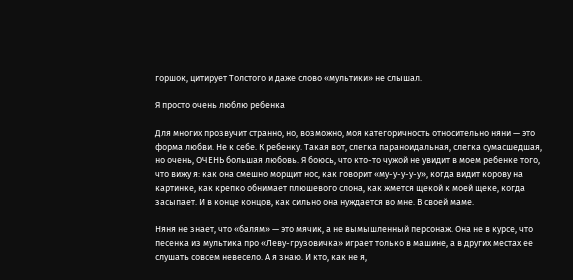горшок, цитирует Толстого и даже слово «мультики» не слышал.

Я просто очень люблю ребенка

Для многих прозвучит странно, но, возможно, моя категоричность относительно няни — это форма любви. Не к себе. К ребенку. Такая вот, слегка параноидальная, слегка сумасшедшая, но очень, ОЧЕНЬ большая любовь. Я боюсь, что кто-то чужой не увидит в моем ребенке того, что вижу я: как она смешно морщит нос, как говорит «му-у-у-у-у», когда видит корову на картинке, как крепко обнимает плюшевого слона, как жмется щекой к моей щеке, когда засыпает. И в конце концов, как сильно она нуждается во мне. В своей маме.

Няня не знает, что «балям» — это мячик, а не вымышленный персонаж. Она не в курсе, что песенка из мультика про «Леву-грузовичка» играет только в машине, а в других местах ее слушать совсем невесело. А я знаю. И кто, как не я,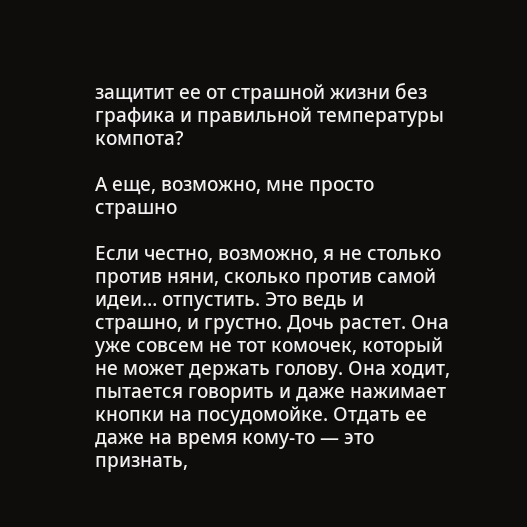защитит ее от страшной жизни без графика и правильной температуры компота?

А еще, возможно, мне просто страшно

Если честно, возможно, я не столько против няни, сколько против самой идеи… отпустить. Это ведь и страшно, и грустно. Дочь растет. Она уже совсем не тот комочек, который не может держать голову. Она ходит, пытается говорить и даже нажимает кнопки на посудомойке. Отдать ее даже на время кому-то — это признать,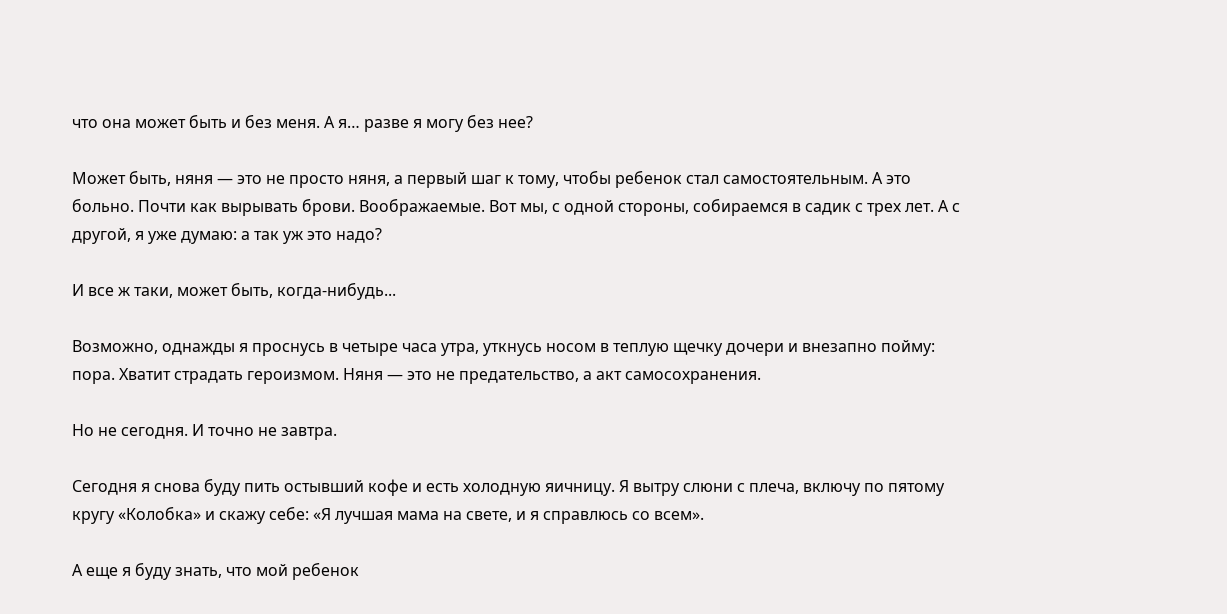что она может быть и без меня. А я… разве я могу без нее?

Может быть, няня — это не просто няня, а первый шаг к тому, чтобы ребенок стал самостоятельным. А это больно. Почти как вырывать брови. Воображаемые. Вот мы, с одной стороны, собираемся в садик с трех лет. А с другой, я уже думаю: а так уж это надо?

И все ж таки, может быть, когда-нибудь...

Возможно, однажды я проснусь в четыре часа утра, уткнусь носом в теплую щечку дочери и внезапно пойму: пора. Хватит страдать героизмом. Няня — это не предательство, а акт самосохранения.

Но не сегодня. И точно не завтра.

Сегодня я снова буду пить остывший кофе и есть холодную яичницу. Я вытру слюни с плеча, включу по пятому кругу «Колобка» и скажу себе: «Я лучшая мама на свете, и я справлюсь со всем».

А еще я буду знать, что мой ребенок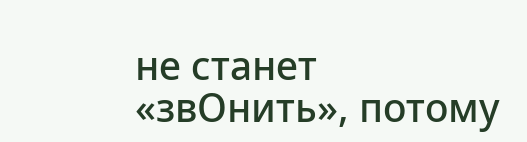не станет «звОнить», потому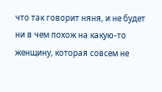что так говорит няня, и не будет ни в чем похож на какую-то женщину, которая совсем не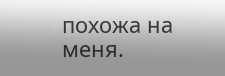похожа на меня.